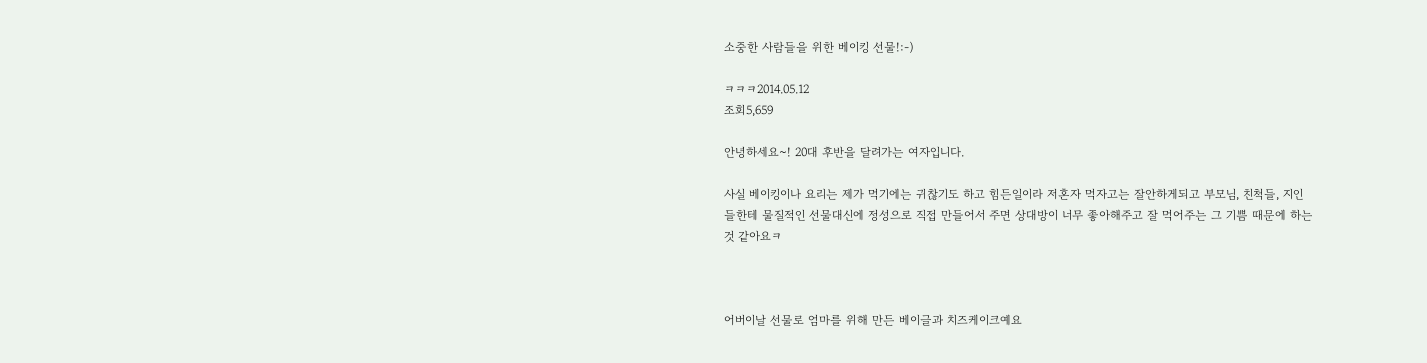소중한 사람들을 위한 베이킹 선물!:-)

ㅋㅋㅋ2014.05.12
조회5,659

안녕하세요~! 20대 후반을 달려가는 여자입니다.

사실 베이킹이나 요리는 제가 먹기에는 귀찮기도 하고 힘든일이라 저혼자 먹자고는 잘안하게되고 부모님, 친척들, 지인들한테 물질적인 선물대신에 정성으로 직접 만들어서 주면 상대방이 너무 좋아해주고 잘 먹어주는 그 기쁨 때문에 하는 것 같아요ㅋ



어버이날 선물로 엄마를 위해 만든 베이글과 치즈케이크예요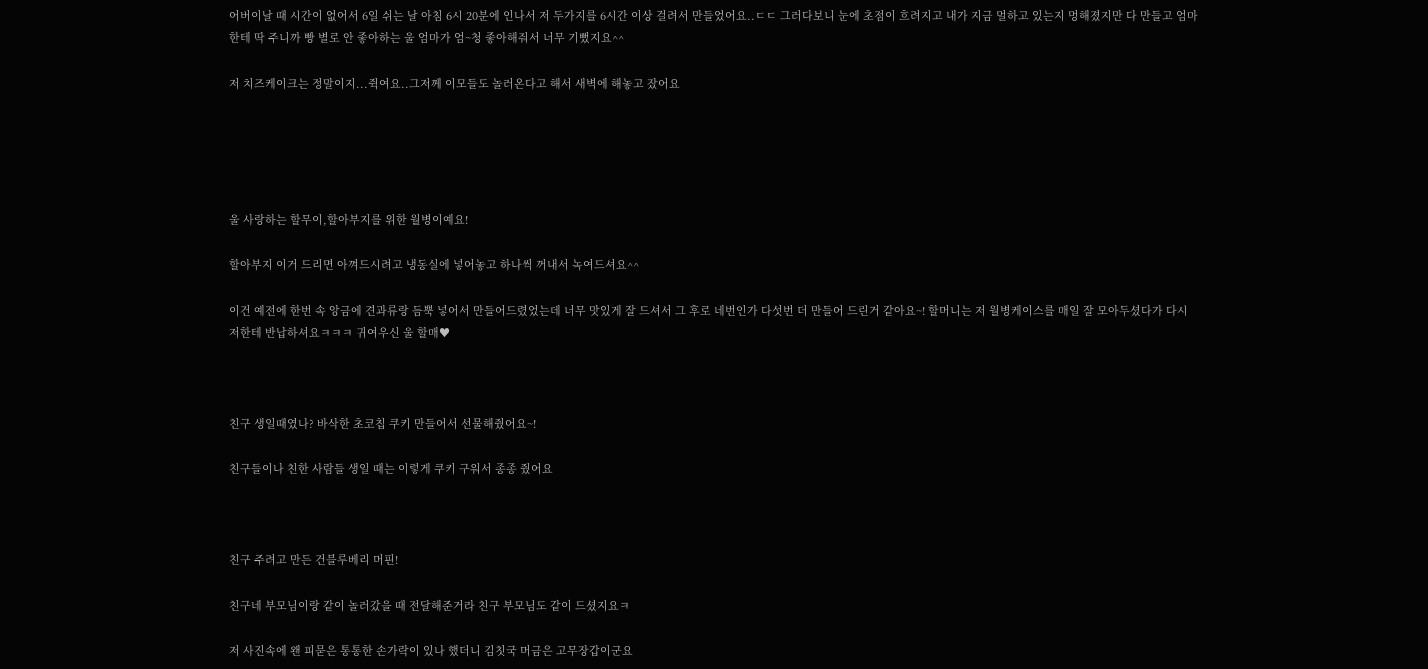어버이날 때 시간이 없어서 6일 쉬는 날 아침 6시 20분에 인나서 저 두가지를 6시간 이상 걸려서 만들었어요..ㄷㄷ 그러다보니 눈에 초점이 흐려지고 내가 지금 멀하고 있는지 멍해졌지만 다 만들고 엄마한테 딱 주니까 빵 별로 안 좋아하는 울 엄마가 엄~청 좋아해줘서 너무 기뻤지요^^

저 치즈케이크는 정말이지...쥑여요..그저께 이모들도 놀러온다고 해서 새벽에 해놓고 잤어요





울 사랑하는 할무이,할아부지를 위한 월병이예요!

할아부지 이거 드리면 아껴드시려고 냉동실에 넣어놓고 하나씩 꺼내서 녹여드셔요^^

이건 예전에 한번 속 앙금에 견과류랑 듬뿍 넣어서 만들어드렸었는데 너무 맛있게 잘 드셔서 그 후로 네번인가 다섯번 더 만들어 드린거 같아요~! 할머니는 저 월병케이스를 매일 잘 모아두셨다가 다시 저한테 반납하셔요ㅋㅋㅋ 귀여우신 울 할매♥



친구 생일때였나? 바삭한 초코칩 쿠키 만들어서 선물해줬어요~!

친구들이나 친한 사람들 생일 때는 이렇게 쿠키 구워서 종종 줬어요



친구 주려고 만든 건블루베리 머핀!

친구네 부모님이랑 같이 놀러갔을 때 전달해준거라 친구 부모님도 같이 드셨지요ㅋ

저 사진속에 왠 피묻은 통통한 손가락이 있나 했더니 김칫국 머금은 고무장갑이군요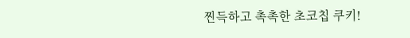찐득하고 촉촉한 초코칩 쿠키!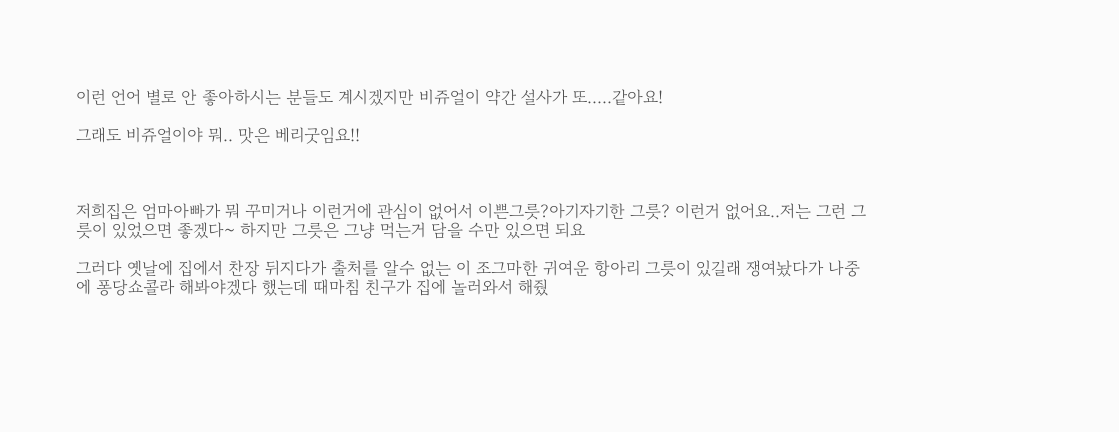이런 언어 별로 안 좋아하시는 분들도 계시겠지만 비쥬얼이 약간 설사가 또.....같아요!

그래도 비쥬얼이야 뭐.. 맛은 베리굿임요!!



저희집은 엄마아빠가 뭐 꾸미거나 이런거에 관심이 없어서 이쁜그릇?아기자기한 그릇? 이런거 없어요..저는 그런 그릇이 있었으면 좋겠다~ 하지만 그릇은 그냥 먹는거 담을 수만 있으면 되요

그러다 옛날에 집에서 찬장 뒤지다가 출처를 알수 없는 이 조그마한 귀여운 항아리 그릇이 있길래 쟁여놨다가 나중에 퐁당쇼콜라 해봐야겠다 했는데 때마침 친구가 집에 놀러와서 해줬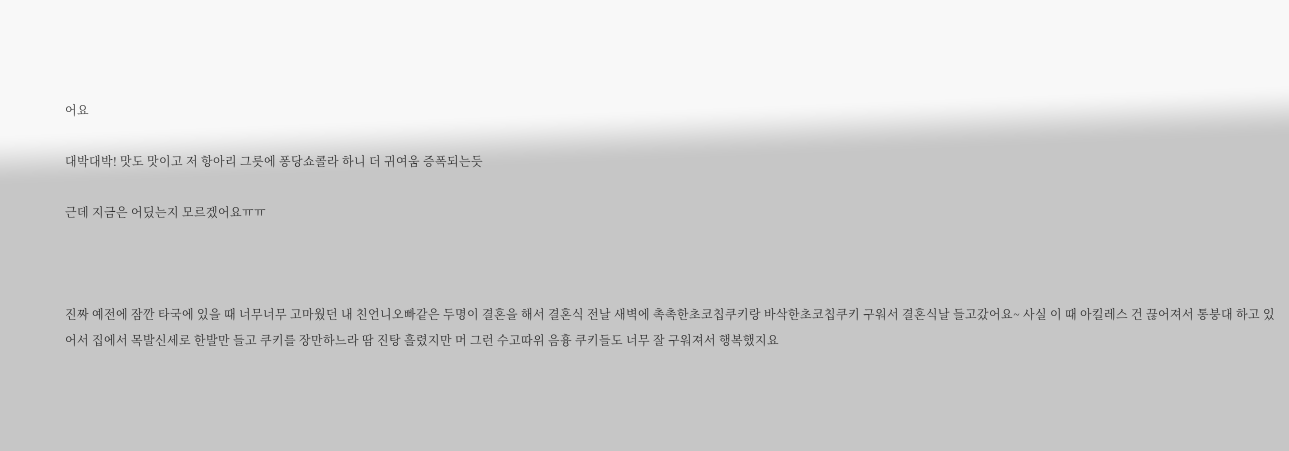어요

대박대박! 맛도 맛이고 저 항아리 그릇에 퐁당쇼콜라 하니 더 귀여움 증폭되는듯

근데 지금은 어딨는지 모르겠어요ㅠㅠ



진짜 예전에 잠깐 타국에 있을 때 너무너무 고마웠던 내 친언니오빠같은 두명이 결혼을 해서 결혼식 전날 새벽에 촉촉한초코칩쿠키랑 바삭한초코칩쿠키 구워서 결혼식날 들고갔어요~ 사실 이 때 아킬레스 건 끊어져서 통붕대 하고 있어서 집에서 목발신세로 한발만 들고 쿠키를 장만하느라 땀 진탕 흘렸지만 머 그런 수고따위 음흉 쿠키들도 너무 잘 구워져서 행복했지요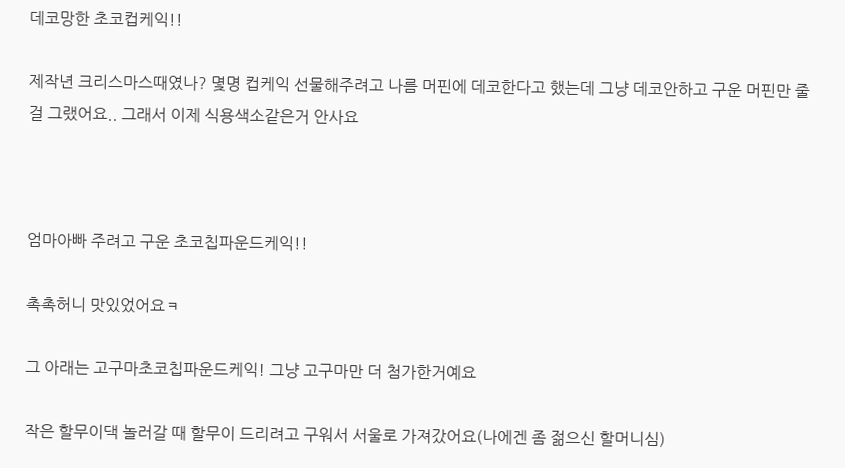데코망한 초코컵케익!!

제작년 크리스마스때였나? 몇명 컵케익 선물해주려고 나름 머핀에 데코한다고 했는데 그냥 데코안하고 구운 머핀만 줄걸 그랬어요.. 그래서 이제 식용색소같은거 안사요



엄마아빠 주려고 구운 초코칩파운드케익!!

촉촉허니 맛있었어요ㅋ

그 아래는 고구마초코칩파운드케익! 그냥 고구마만 더 첨가한거예요

작은 할무이댁 놀러갈 때 할무이 드리려고 구워서 서울로 가져갔어요(나에겐 좀 젊으신 할머니심)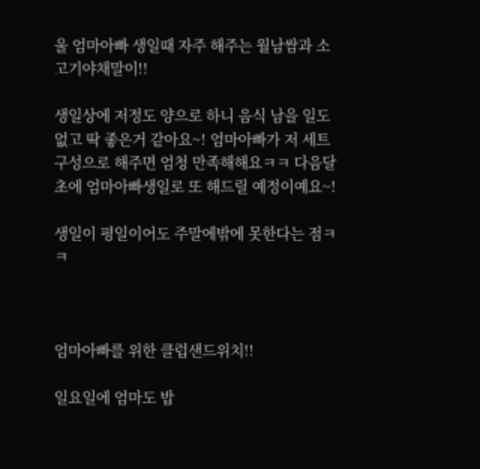울 엄마아빠 생일때 자주 해주는 월남쌈과 소고기야채말이!!

생일상에 저정도 양으로 하니 음식 남을 일도 없고 딱 좋은거 같아요~! 엄마아빠가 저 세트 구성으로 해주면 엄청 만족해해요ㅋㅋ 다음달 초에 엄마아빠생일로 또 해드릴 예정이예요~!

생일이 평일이어도 주말에밖에 못한다는 점ㅋㅋ



엄마아빠를 위한 클럽샌드위치!!

일요일에 엄마도 밥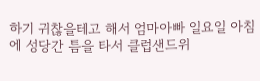하기 귀찮을테고 해서 엄마아빠 일요일 아침에 성당간 틈을 타서 클럽샌드위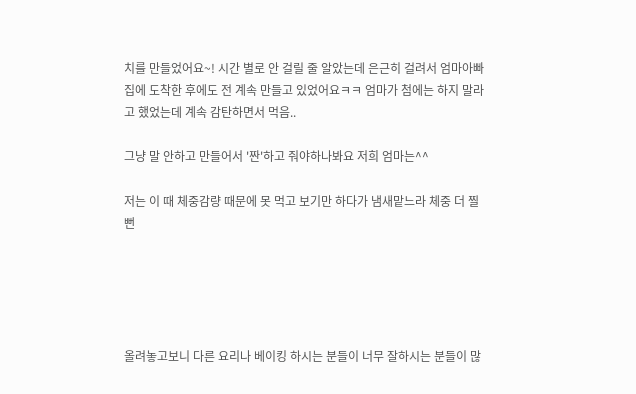치를 만들었어요~! 시간 별로 안 걸릴 줄 알았는데 은근히 걸려서 엄마아빠 집에 도착한 후에도 전 계속 만들고 있었어요ㅋㅋ 엄마가 첨에는 하지 말라고 했었는데 계속 감탄하면서 먹음..

그냥 말 안하고 만들어서 '짠'하고 줘야하나봐요 저희 엄마는^^

저는 이 때 체중감량 때문에 못 먹고 보기만 하다가 냄새맡느라 체중 더 찔 뻔





올려놓고보니 다른 요리나 베이킹 하시는 분들이 너무 잘하시는 분들이 많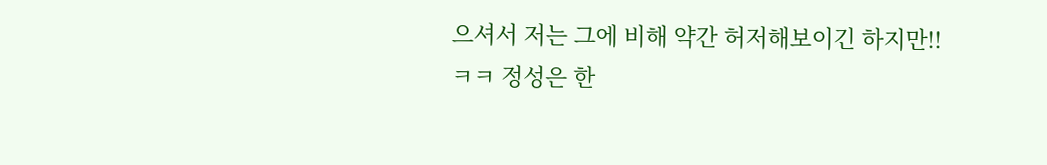으셔서 저는 그에 비해 약간 허저해보이긴 하지만!!ㅋㅋ 정성은 한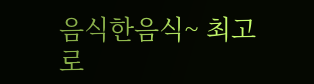음식한음식~ 최고로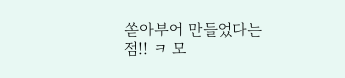쏟아부어 만들었다는 점!! ㅋ 모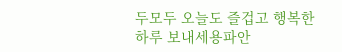두모두 오늘도 즐겁고 행복한 하루 보내세용파안